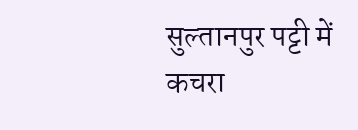सुल्तानपुर पट्टी में कचरा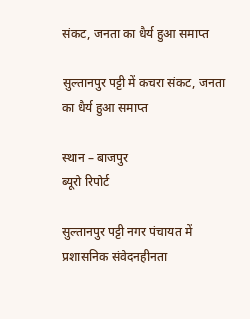संकट, जनता का धैर्य हुआ समाप्त

सुल्तानपुर पट्टी में कचरा संकट, जनता का धैर्य हुआ समाप्त

स्थान – बाजपुर
ब्यूरो रिपोर्ट

सुल्तानपुर पट्टी नगर पंचायत में प्रशासनिक संवेदनहीनता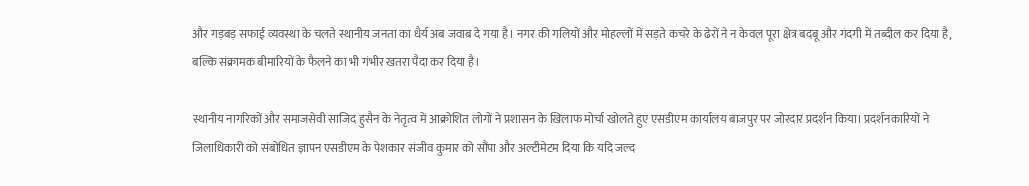और गड़बड़ सफाई व्यवस्था के चलते स्थानीय जनता का धैर्य अब जवाब दे गया है। नगर की गलियों और मोहल्लों में सड़ते कचरे के ढेरों ने न केवल पूरा क्षेत्र बदबू और गंदगी में तब्दील कर दिया है, बल्कि संक्रामक बीमारियों के फैलने का भी गंभीर खतरा पैदा कर दिया है।

स्थानीय नागरिकों और समाजसेवी साजिद हुसैन के नेतृत्व में आक्रोशित लोगों ने प्रशासन के खिलाफ मोर्चा खोलते हुए एसडीएम कार्यालय बाजपुर पर जोरदार प्रदर्शन किया। प्रदर्शनकारियों ने जिलाधिकारी को संबोधित ज्ञापन एसडीएम के पेशकार संजीव कुमार को सौंपा और अल्टीमेटम दिया कि यदि जल्द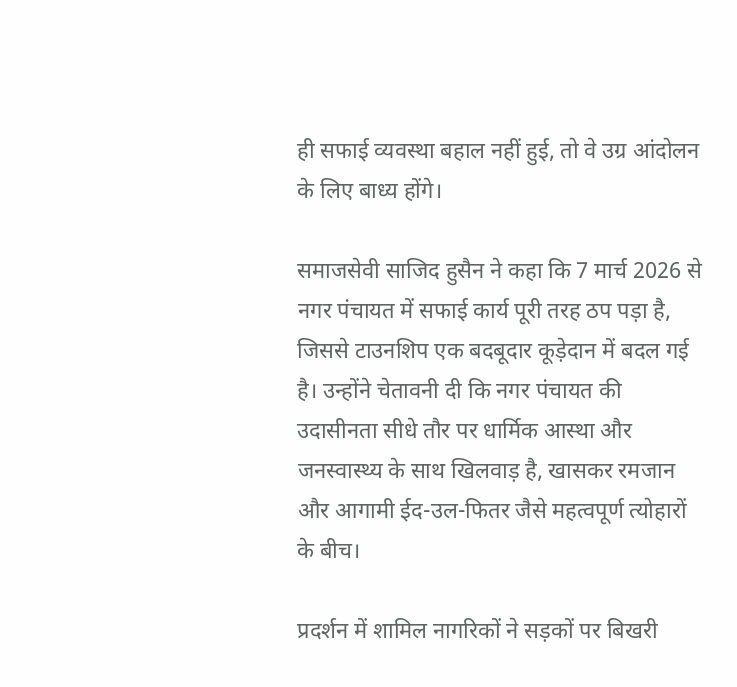ही सफाई व्यवस्था बहाल नहीं हुई, तो वे उग्र आंदोलन के लिए बाध्य होंगे।

समाजसेवी साजिद हुसैन ने कहा कि 7 मार्च 2026 से नगर पंचायत में सफाई कार्य पूरी तरह ठप पड़ा है, जिससे टाउनशिप एक बदबूदार कूड़ेदान में बदल गई है। उन्होंने चेतावनी दी कि नगर पंचायत की उदासीनता सीधे तौर पर धार्मिक आस्था और जनस्वास्थ्य के साथ खिलवाड़ है, खासकर रमजान और आगामी ईद-उल-फितर जैसे महत्वपूर्ण त्योहारों के बीच।

प्रदर्शन में शामिल नागरिकों ने सड़कों पर बिखरी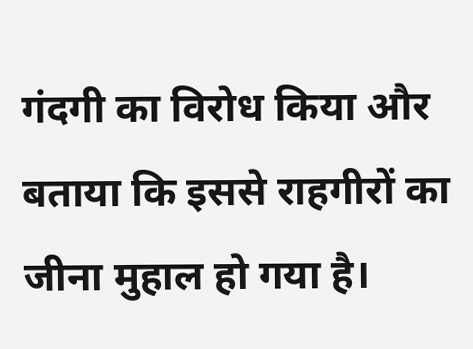गंदगी का विरोध किया और बताया कि इससे राहगीरों का जीना मुहाल हो गया है।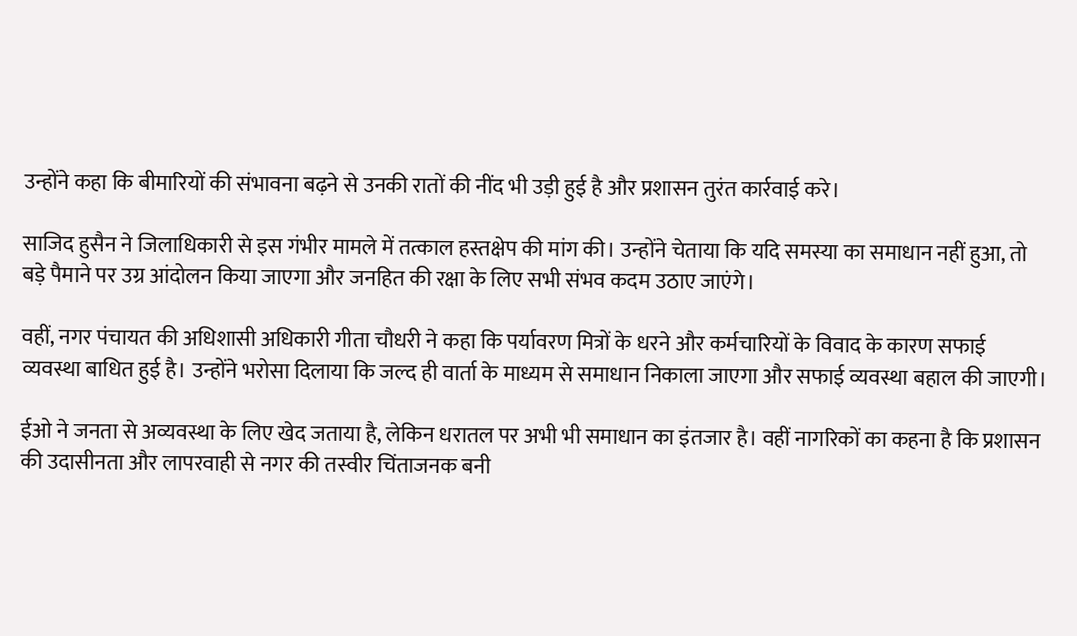उन्होंने कहा कि बीमारियों की संभावना बढ़ने से उनकी रातों की नींद भी उड़ी हुई है और प्रशासन तुरंत कार्रवाई करे।

साजिद हुसैन ने जिलाधिकारी से इस गंभीर मामले में तत्काल हस्तक्षेप की मांग की। उन्होंने चेताया कि यदि समस्या का समाधान नहीं हुआ, तो बड़े पैमाने पर उग्र आंदोलन किया जाएगा और जनहित की रक्षा के लिए सभी संभव कदम उठाए जाएंगे।

वहीं, नगर पंचायत की अधिशासी अधिकारी गीता चौधरी ने कहा कि पर्यावरण मित्रों के धरने और कर्मचारियों के विवाद के कारण सफाई व्यवस्था बाधित हुई है। उन्होंने भरोसा दिलाया कि जल्द ही वार्ता के माध्यम से समाधान निकाला जाएगा और सफाई व्यवस्था बहाल की जाएगी।

ईओ ने जनता से अव्यवस्था के लिए खेद जताया है, लेकिन धरातल पर अभी भी समाधान का इंतजार है। वहीं नागरिकों का कहना है कि प्रशासन की उदासीनता और लापरवाही से नगर की तस्वीर चिंताजनक बनी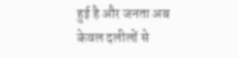हुई है और जनता अब केवल दलीलों से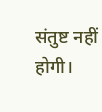संतुष्ट नहीं होगी।